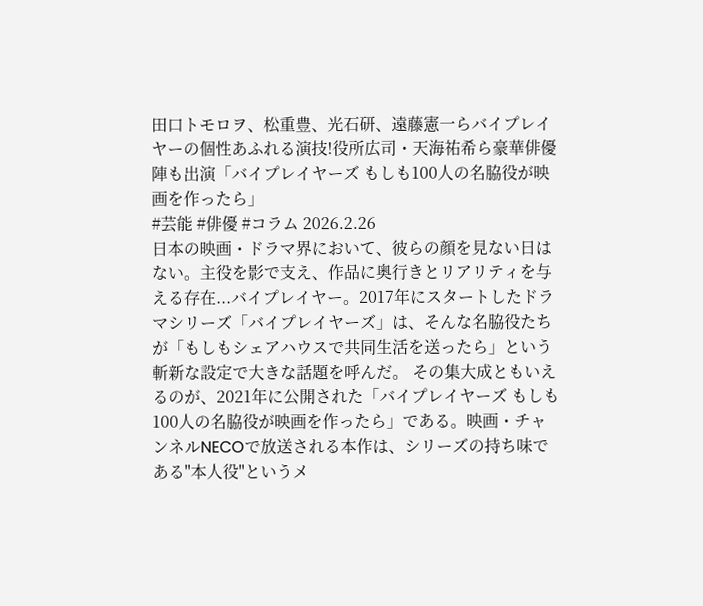田口トモロヲ、松重豊、光石研、遠藤憲一らバイプレイヤーの個性あふれる演技!役所広司・天海祐希ら豪華俳優陣も出演「バイプレイヤーズ もしも100人の名脇役が映画を作ったら」
#芸能 #俳優 #コラム 2026.2.26
日本の映画・ドラマ界において、彼らの顔を見ない日はない。主役を影で支え、作品に奥行きとリアリティを与える存在...バイプレイヤー。2017年にスタートしたドラマシリーズ「バイプレイヤーズ」は、そんな名脇役たちが「もしもシェアハウスで共同生活を送ったら」という斬新な設定で大きな話題を呼んだ。 その集大成ともいえるのが、2021年に公開された「バイプレイヤーズ もしも100人の名脇役が映画を作ったら」である。映画・チャンネルNECOで放送される本作は、シリーズの持ち味である"本人役"というメ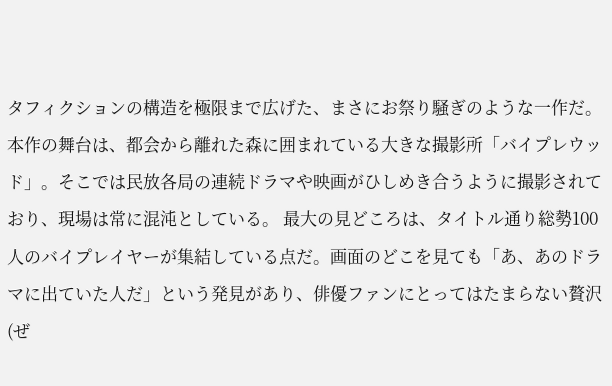タフィクションの構造を極限まで広げた、まさにお祭り騒ぎのような一作だ。 本作の舞台は、都会から離れた森に囲まれている大きな撮影所「バイプレウッド」。そこでは民放各局の連続ドラマや映画がひしめき合うように撮影されており、現場は常に混沌としている。 最大の見どころは、タイトル通り総勢100人のバイプレイヤーが集結している点だ。画面のどこを見ても「あ、あのドラマに出ていた人だ」という発見があり、俳優ファンにとってはたまらない贅沢(ぜ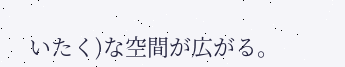いたく)な空間が広がる。